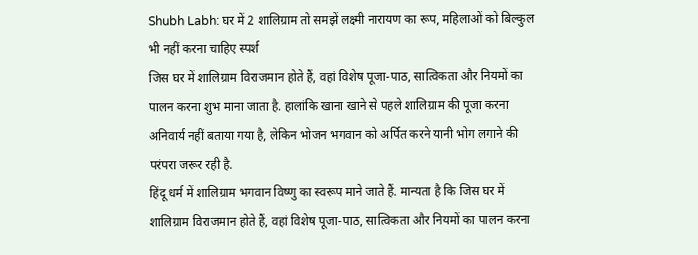Shubh Labh: घर में 2 शालिग्राम तो समझें लक्ष्मी नारायण का रूप, महिलाओं को बिल्कुल भी नहीं करना चाहिए स्पर्श
जिस घर में शालिग्राम विराजमान होते हैं, वहां विशेष पूजा-पाठ, सात्विकता और नियमों का पालन करना शुभ माना जाता है. हालांकि खाना खाने से पहले शालिग्राम की पूजा करना अनिवार्य नहीं बताया गया है, लेकिन भोजन भगवान को अर्पित करने यानी भोग लगाने की परंपरा जरूर रही है.
हिंदू धर्म में शालिग्राम भगवान विष्णु का स्वरूप माने जाते हैं. मान्यता है कि जिस घर में शालिग्राम विराजमान होते हैं, वहां विशेष पूजा-पाठ, सात्विकता और नियमों का पालन करना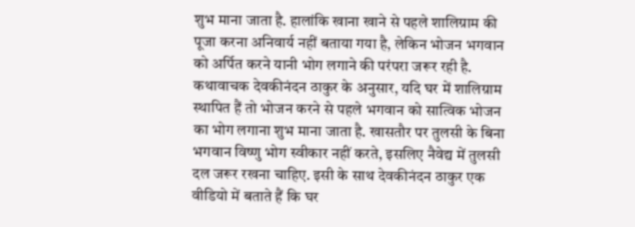शुभ माना जाता है. हालांकि खाना खाने से पहले शालिग्राम की पूजा करना अनिवार्य नहीं बताया गया है, लेकिन भोजन भगवान को अर्पित करने यानी भोग लगाने की परंपरा जरूर रही है.
कथावाचक देवकीनंदन ठाकुर के अनुसार, यदि घर में शालिग्राम स्थापित हैं तो भोजन करने से पहले भगवान को सात्विक भोजन का भोग लगाना शुभ माना जाता है. खासतौर पर तुलसी के बिना भगवान विष्णु भोग स्वीकार नहीं करते, इसलिए नैवेद्य में तुलसी दल जरूर रखना चाहिए. इसी के साथ देवकीनंदन ठाकुर एक वीडियो में बताते हैं कि घर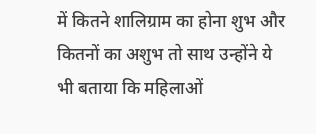में कितने शालिग्राम का होना शुभ और कितनों का अशुभ तो साथ उन्होंने ये भी बताया कि महिलाओं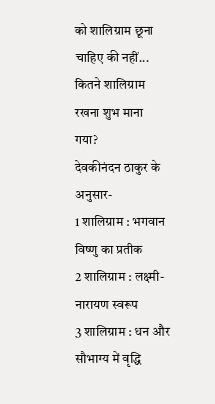को शालिग्राम छूना चाहिए की नहीं...
कितने शालिग्राम रखना शुभ माना गया?
देवकीनंदन ठाकुर के अनुसार-
1 शालिग्राम : भगवान विष्णु का प्रतीक
2 शालिग्राम : लक्ष्मी-नारायण स्वरूप
3 शालिग्राम : धन और सौभाग्य में वृद्धि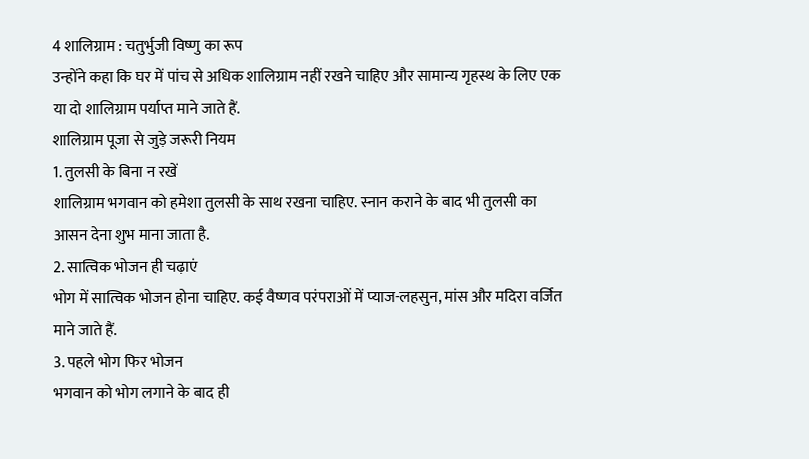4 शालिग्राम : चतुर्भुजी विष्णु का रूप
उन्होंने कहा कि घर में पांच से अधिक शालिग्राम नहीं रखने चाहिए और सामान्य गृहस्थ के लिए एक या दो शालिग्राम पर्याप्त माने जाते हैं.
शालिग्राम पूजा से जुड़े जरूरी नियम
1. तुलसी के बिना न रखें
शालिग्राम भगवान को हमेशा तुलसी के साथ रखना चाहिए. स्नान कराने के बाद भी तुलसी का आसन देना शुभ माना जाता है.
2. सात्विक भोजन ही चढ़ाएं
भोग में सात्विक भोजन होना चाहिए. कई वैष्णव परंपराओं में प्याज-लहसुन, मांस और मदिरा वर्जित माने जाते हैं.
3. पहले भोग फिर भोजन
भगवान को भोग लगाने के बाद ही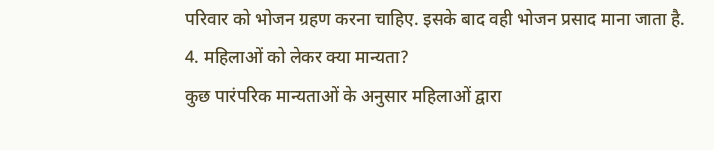परिवार को भोजन ग्रहण करना चाहिए. इसके बाद वही भोजन प्रसाद माना जाता है.
4. महिलाओं को लेकर क्या मान्यता?
कुछ पारंपरिक मान्यताओं के अनुसार महिलाओं द्वारा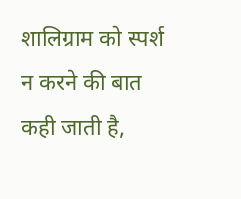शालिग्राम को स्पर्श न करने की बात कही जाती है,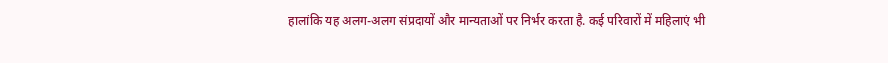हालांकि यह अलग-अलग संप्रदायों और मान्यताओं पर निर्भर करता है. कई परिवारों में महिलाएं भी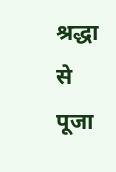श्रद्धा से पूजा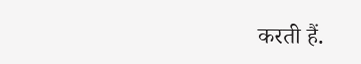करती हैं.